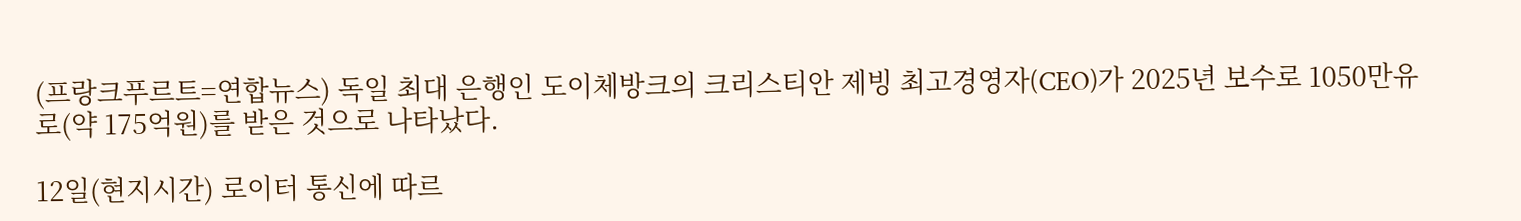(프랑크푸르트=연합뉴스) 독일 최대 은행인 도이체방크의 크리스티안 제빙 최고경영자(CEO)가 2025년 보수로 1050만유로(약 175억원)를 받은 것으로 나타났다.

12일(현지시간) 로이터 통신에 따르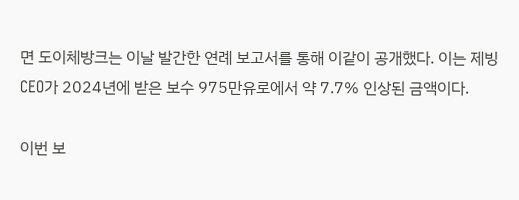면 도이체방크는 이날 발간한 연례 보고서를 통해 이같이 공개했다. 이는 제빙 CEO가 2024년에 받은 보수 975만유로에서 약 7.7% 인상된 금액이다.

이번 보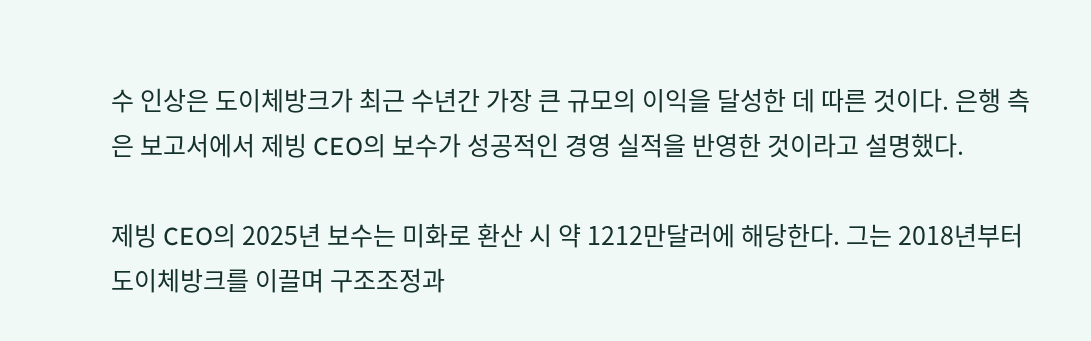수 인상은 도이체방크가 최근 수년간 가장 큰 규모의 이익을 달성한 데 따른 것이다. 은행 측은 보고서에서 제빙 CEO의 보수가 성공적인 경영 실적을 반영한 것이라고 설명했다.

제빙 CEO의 2025년 보수는 미화로 환산 시 약 1212만달러에 해당한다. 그는 2018년부터 도이체방크를 이끌며 구조조정과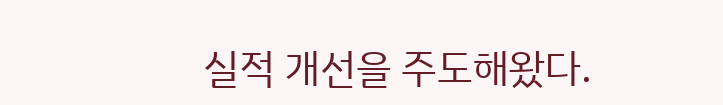실적 개선을 주도해왔다.